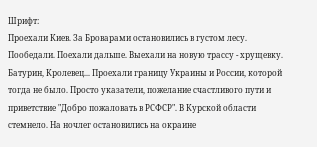Шрифт:
Проехали Киев. За Броварами остановились в густом лесу. Пообедали. Поехали дальше. Выехали на новую трассу - хрущевку. Батурин, Кролевец... Проехали границу Украины и России, которой тогда не было. Просто указатели, пожелание счастливого пути и приветствие "Добро пожаловать в РСФСР". В Курской области стемнело. На ночлег остановились на окраине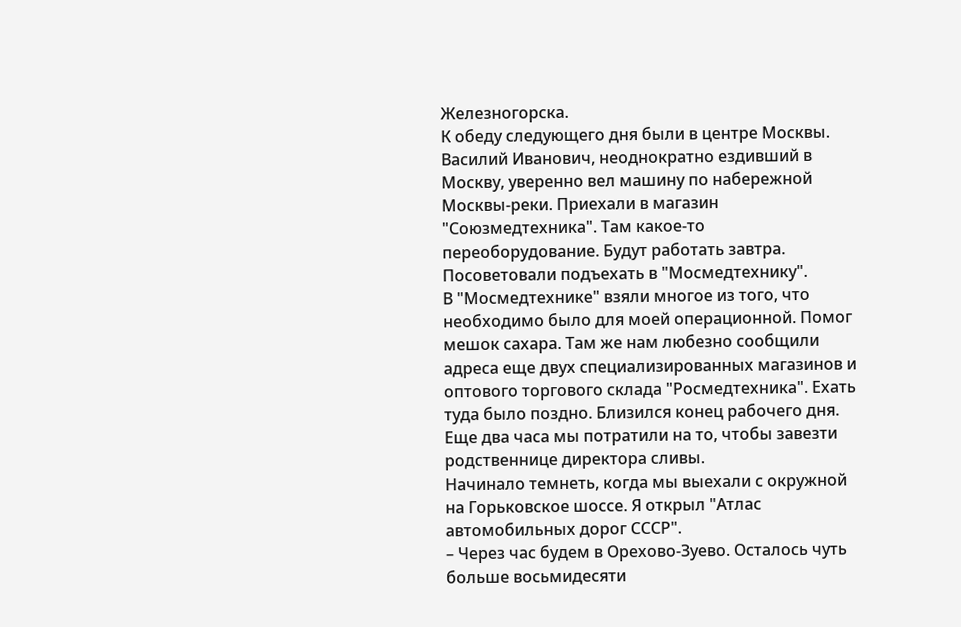Железногорска.
К обеду следующего дня были в центре Москвы. Василий Иванович, неоднократно ездивший в Москву, уверенно вел машину по набережной Москвы-реки. Приехали в магазин "Союзмедтехника". Там какое-то переоборудование. Будут работать завтра. Посоветовали подъехать в "Мосмедтехнику".
В "Мосмедтехнике" взяли многое из того, что необходимо было для моей операционной. Помог мешок сахара. Там же нам любезно сообщили адреса еще двух специализированных магазинов и оптового торгового склада "Росмедтехника". Ехать туда было поздно. Близился конец рабочего дня. Еще два часа мы потратили на то, чтобы завезти родственнице директора сливы.
Начинало темнеть, когда мы выехали с окружной на Горьковское шоссе. Я открыл "Атлас автомобильных дорог СССР".
– Через час будем в Орехово-Зуево. Осталось чуть больше восьмидесяти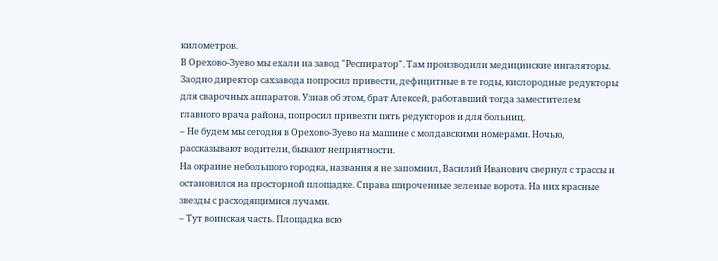километров.
В Орехово-Зуево мы ехали на завод "Респиратор". Там производили медицинские ингаляторы. Заодно директор сахзавода попросил привести, дефицитные в те годы, кислородные редукторы для сварочных аппаратов. Узнав об этом, брат Алексей, работавший тогда заместителем главного врача района, попросил привезти пять редукторов и для больниц.
– Не будем мы сегодня в Орехово-Зуево на машине с молдавскими номерами. Ночью, рассказывают водители, бывают неприятности.
На окраине небольшого городка, названия я не запомнил, Василий Иванович свернул с трассы и остановился на просторной площадке. Справа широченные зеленые ворота. На них красные звезды с расходящимися лучами.
– Тут воинская часть. Площадка всю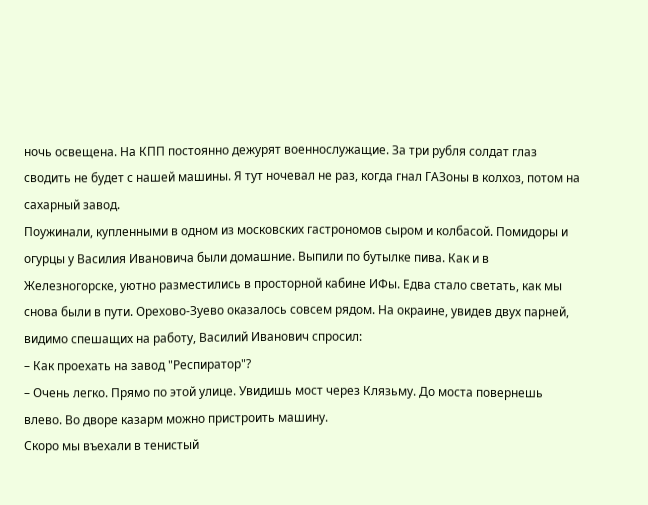ночь освещена. На КПП постоянно дежурят военнослужащие. За три рубля солдат глаз сводить не будет с нашей машины. Я тут ночевал не раз, когда гнал ГАЗоны в колхоз, потом на сахарный завод.
Поужинали, купленными в одном из московских гастрономов сыром и колбасой. Помидоры и огурцы у Василия Ивановича были домашние. Выпили по бутылке пива. Как и в Железногорске, уютно разместились в просторной кабине ИФы. Едва стало светать, как мы снова были в пути. Орехово-Зуево оказалось совсем рядом. На окраине, увидев двух парней, видимо спешащих на работу, Василий Иванович спросил:
– Как проехать на завод "Респиратор"?
– Очень легко. Прямо по этой улице. Увидишь мост через Клязьму. До моста повернешь влево. Во дворе казарм можно пристроить машину.
Скоро мы въехали в тенистый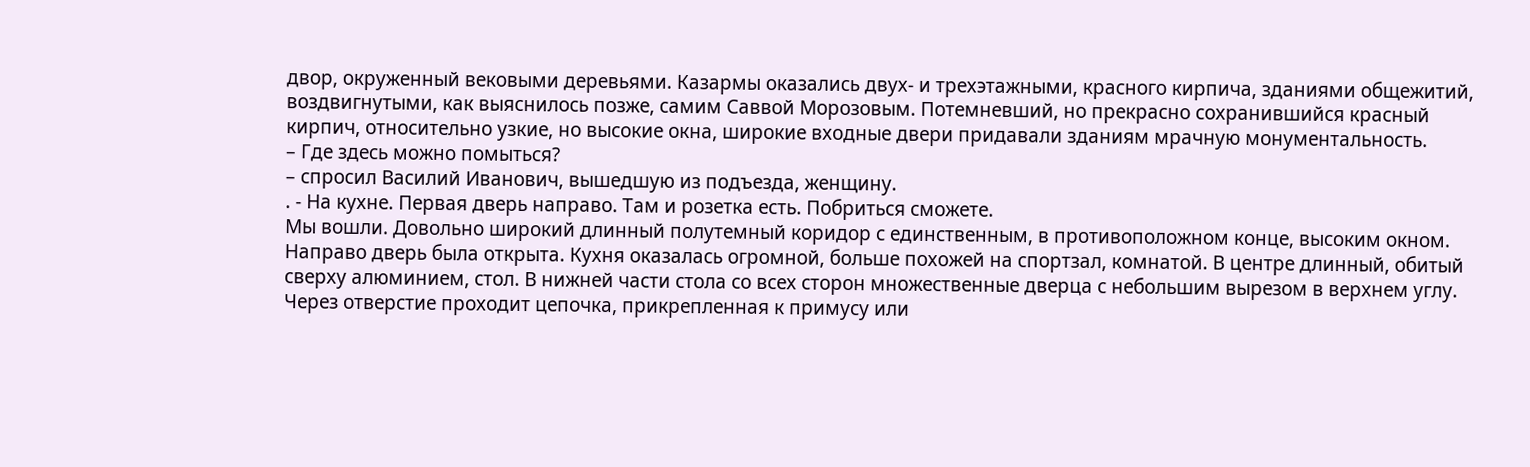двор, окруженный вековыми деревьями. Казармы оказались двух- и трехэтажными, красного кирпича, зданиями общежитий, воздвигнутыми, как выяснилось позже, самим Саввой Морозовым. Потемневший, но прекрасно сохранившийся красный кирпич, относительно узкие, но высокие окна, широкие входные двери придавали зданиям мрачную монументальность.
– Где здесь можно помыться?
– спросил Василий Иванович, вышедшую из подъезда, женщину.
. - На кухне. Первая дверь направо. Там и розетка есть. Побриться сможете.
Мы вошли. Довольно широкий длинный полутемный коридор с единственным, в противоположном конце, высоким окном. Направо дверь была открыта. Кухня оказалась огромной, больше похожей на спортзал, комнатой. В центре длинный, обитый сверху алюминием, стол. В нижней части стола со всех сторон множественные дверца с небольшим вырезом в верхнем углу. Через отверстие проходит цепочка, прикрепленная к примусу или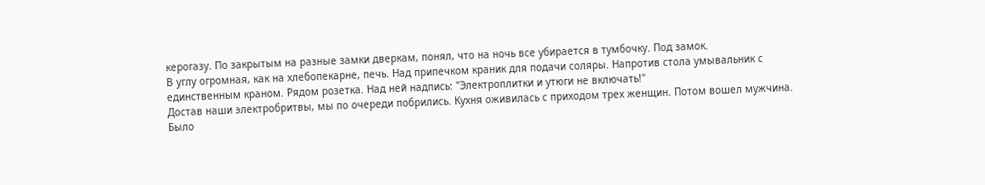керогазу. По закрытым на разные замки дверкам, понял, что на ночь все убирается в тумбочку. Под замок.
В углу огромная, как на хлебопекарне, печь. Над припечком краник для подачи соляры. Напротив стола умывальник с единственным краном. Рядом розетка. Над ней надпись: "Электроплитки и утюги не включать!"
Достав наши электробритвы, мы по очереди побрились. Кухня оживилась с приходом трех женщин. Потом вошел мужчина. Было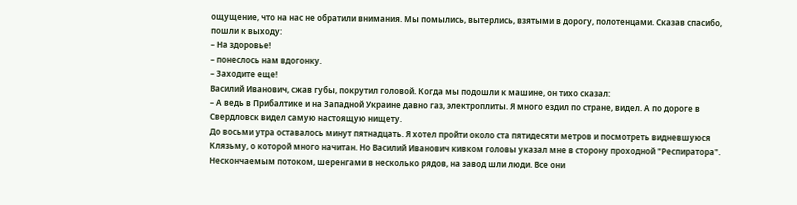ощущение, что на нас не обратили внимания. Мы помылись, вытерлись, взятыми в дорогу, полотенцами. Сказав спасибо, пошли к выходу:
– На здоровье!
– понеслось нам вдогонку.
– Заходите еще!
Василий Иванович, сжав губы, покрутил головой. Когда мы подошли к машине, он тихо сказал:
– А ведь в Прибалтике и на Западной Украине давно газ, электроплиты. Я много ездил по стране, видел. А по дороге в Свердловск видел самую настоящую нищету.
До восьми утра оставалось минут пятнадцать. Я хотел пройти около ста пятидесяти метров и посмотреть видневшуюся Клязьму, о которой много начитан. Но Василий Иванович кивком головы указал мне в сторону проходной "Респиратора". Нескончаемым потоком, шеренгами в несколько рядов, на завод шли люди. Все они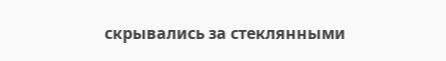скрывались за стеклянными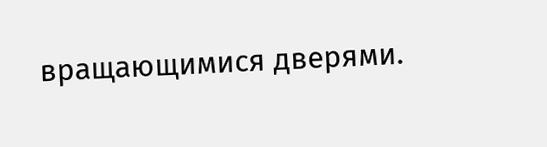вращающимися дверями.